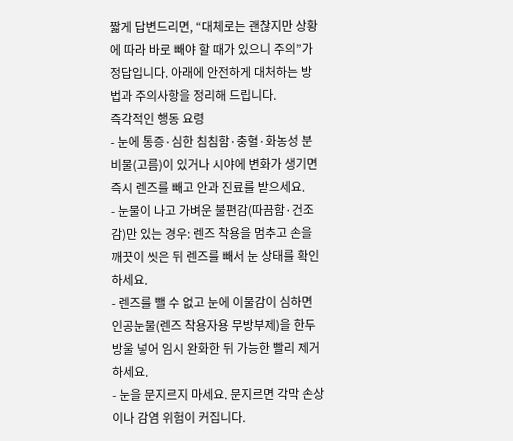짧게 답변드리면, “대체로는 괜찮지만 상황에 따라 바로 빼야 할 때가 있으니 주의”가 정답입니다. 아래에 안전하게 대처하는 방법과 주의사항을 정리해 드립니다.
즉각적인 행동 요령
- 눈에 통증·심한 침침함·충혈·화농성 분비물(고름)이 있거나 시야에 변화가 생기면 즉시 렌즈를 빼고 안과 진료를 받으세요.
- 눈물이 나고 가벼운 불편감(따끔함·건조감)만 있는 경우: 렌즈 착용을 멈추고 손을 깨끗이 씻은 뒤 렌즈를 빼서 눈 상태를 확인하세요.
- 렌즈를 뺄 수 없고 눈에 이물감이 심하면 인공눈물(렌즈 착용자용 무방부제)을 한두 방울 넣어 임시 완화한 뒤 가능한 빨리 제거하세요.
- 눈을 문지르지 마세요. 문지르면 각막 손상이나 감염 위험이 커집니다.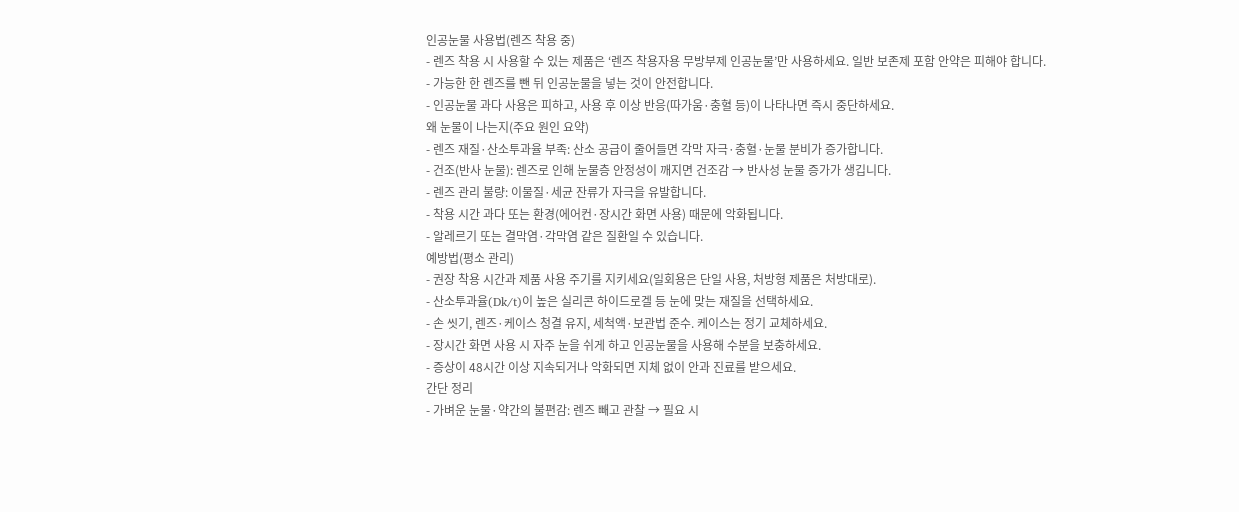인공눈물 사용법(렌즈 착용 중)
- 렌즈 착용 시 사용할 수 있는 제품은 ‘렌즈 착용자용 무방부제 인공눈물’만 사용하세요. 일반 보존제 포함 안약은 피해야 합니다.
- 가능한 한 렌즈를 뺀 뒤 인공눈물을 넣는 것이 안전합니다.
- 인공눈물 과다 사용은 피하고, 사용 후 이상 반응(따가움·충혈 등)이 나타나면 즉시 중단하세요.
왜 눈물이 나는지(주요 원인 요약)
- 렌즈 재질·산소투과율 부족: 산소 공급이 줄어들면 각막 자극·충혈·눈물 분비가 증가합니다.
- 건조(반사 눈물): 렌즈로 인해 눈물층 안정성이 깨지면 건조감 → 반사성 눈물 증가가 생깁니다.
- 렌즈 관리 불량: 이물질·세균 잔류가 자극을 유발합니다.
- 착용 시간 과다 또는 환경(에어컨·장시간 화면 사용) 때문에 악화됩니다.
- 알레르기 또는 결막염·각막염 같은 질환일 수 있습니다.
예방법(평소 관리)
- 권장 착용 시간과 제품 사용 주기를 지키세요(일회용은 단일 사용, 처방형 제품은 처방대로).
- 산소투과율(Dk/t)이 높은 실리콘 하이드로겔 등 눈에 맞는 재질을 선택하세요.
- 손 씻기, 렌즈·케이스 청결 유지, 세척액·보관법 준수. 케이스는 정기 교체하세요.
- 장시간 화면 사용 시 자주 눈을 쉬게 하고 인공눈물을 사용해 수분을 보충하세요.
- 증상이 48시간 이상 지속되거나 악화되면 지체 없이 안과 진료를 받으세요.
간단 정리
- 가벼운 눈물·약간의 불편감: 렌즈 빼고 관찰 → 필요 시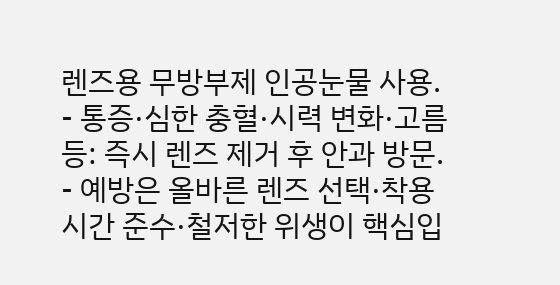렌즈용 무방부제 인공눈물 사용.
- 통증·심한 충혈·시력 변화·고름 등: 즉시 렌즈 제거 후 안과 방문.
- 예방은 올바른 렌즈 선택·착용 시간 준수·철저한 위생이 핵심입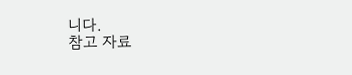니다.
참고 자료